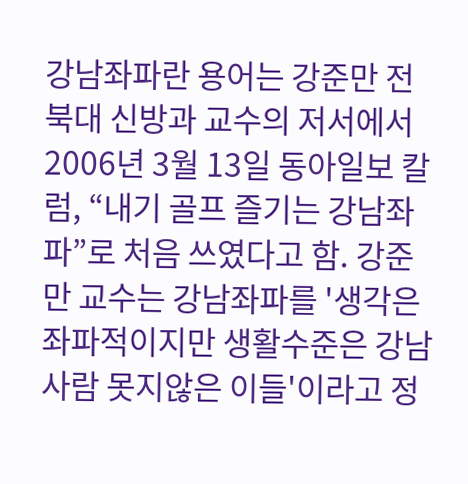강남좌파란 용어는 강준만 전북대 신방과 교수의 저서에서 2006년 3월 13일 동아일보 칼럼, “내기 골프 즐기는 강남좌파”로 처음 쓰였다고 함. 강준만 교수는 강남좌파를 '생각은 좌파적이지만 생활수준은 강남사람 못지않은 이들'이라고 정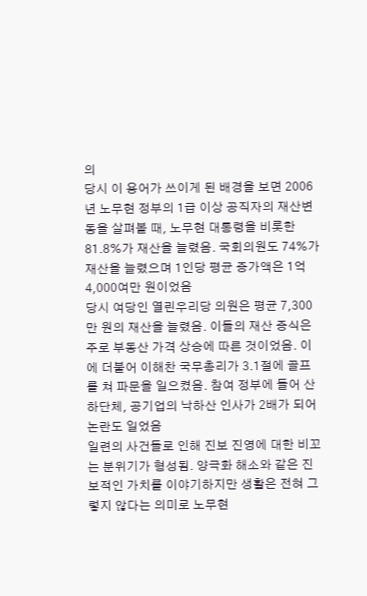의
당시 이 용어가 쓰이게 된 배경을 보면 2006년 노무현 정부의 1급 이상 공직자의 재산변동을 살펴볼 때, 노무현 대통령을 비롯한 81.8%가 재산을 늘렸음. 국회의원도 74%가 재산을 늘렸으며 1인당 평균 증가액은 1억 4,000여만 원이었음
당시 여당인 열린우리당 의원은 평균 7,300만 원의 재산을 늘렸음. 이들의 재산 증식은 주로 부동산 가격 상승에 따른 것이었음. 이에 더불어 이해찬 국무총리가 3.1절에 골프를 쳐 파문을 일으켰음. 참여 정부에 들어 산하단체, 공기업의 낙하산 인사가 2배가 되어 논란도 일었음
일련의 사건들로 인해 진보 진영에 대한 비꼬는 분위기가 형성됨. 양극화 해소와 같은 진보적인 가치를 이야기하지만 생활은 전혀 그렇지 않다는 의미로 노무현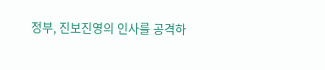정부, 진보진영의 인사를 공격하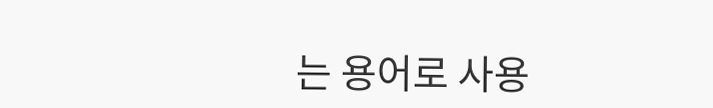는 용어로 사용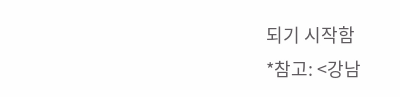되기 시작함
*참고: <강남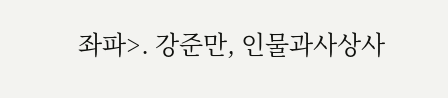좌파>. 강준만, 인물과사상사